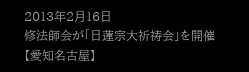2013年2月16日
修法師会が「日蓮宗大祈祷会」を開催
【愛知名古屋】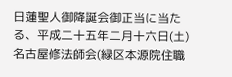日蓮聖人御降誕会御正当に当たる、平成二十五年二月十六日(土)名古屋修法師会(緑区本源院住職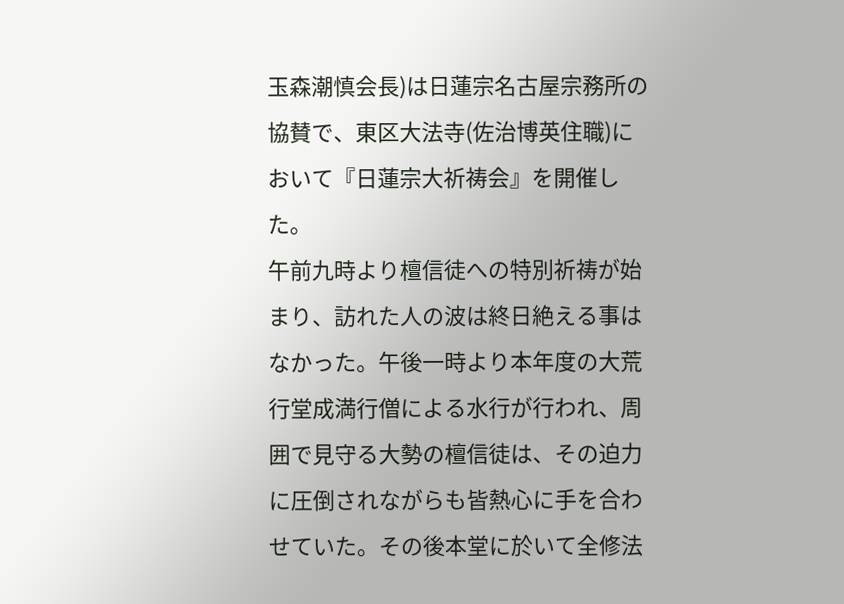玉森潮慎会長)は日蓮宗名古屋宗務所の協賛で、東区大法寺(佐治博英住職)において『日蓮宗大祈祷会』を開催した。
午前九時より檀信徒への特別祈祷が始まり、訪れた人の波は終日絶える事はなかった。午後一時より本年度の大荒行堂成満行僧による水行が行われ、周囲で見守る大勢の檀信徒は、その迫力に圧倒されながらも皆熱心に手を合わせていた。その後本堂に於いて全修法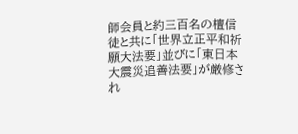師会員と約三百名の檀信徒と共に「世界立正平和祈願大法要」並びに「東日本大震災追善法要」が厳修され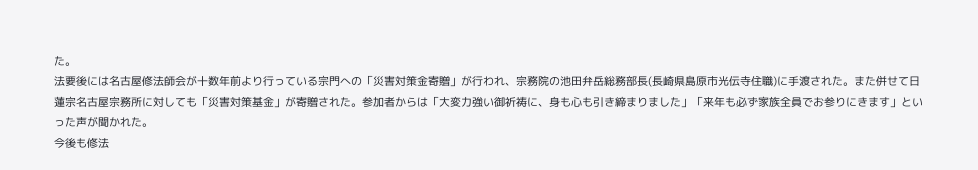た。
法要後には名古屋修法師会が十数年前より行っている宗門への「災害対策金寄贈」が行われ、宗務院の池田弁岳総務部長(長崎県島原市光伝寺住職)に手渡された。また併せて日蓮宗名古屋宗務所に対しても「災害対策基金」が寄贈された。参加者からは「大変力強い御祈祷に、身も心も引き締まりました」「来年も必ず家族全員でお参りにきます」といった声が聞かれた。
今後も修法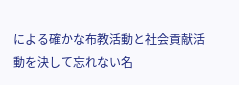による確かな布教活動と社会貢献活動を決して忘れない名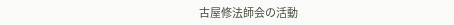古屋修法師会の活動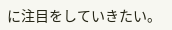に注目をしていきたい。